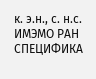к. э.н., с. н.с. ИМЭМО РАН
СПЕЦИФИКА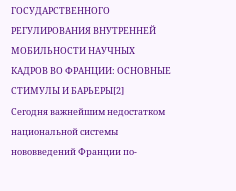ГОСУДАРСТВЕННОГО РЕГУЛИРОВАНИЯ ВНУТРЕННЕЙ МОБИЛЬНОСТИ НАУЧНЫХ КАДРОВ ВО ФРАНЦИИ: ОСНОВНЫЕ СТИМУЛЫ И БАРЬЕРЫ[2]
Сегодня важнейшим недостатком национальной системы нововведений Франции по-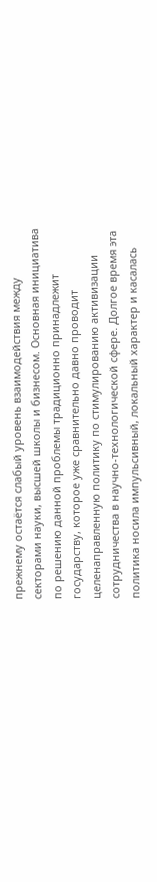прежнему остаётся слабый уровень взаимодействия между секторами науки, высшей школы и бизнесом. Основная инициатива по решению данной проблемы традиционно принадлежит государству, которое уже сравнительно давно проводит целенаправленную политику по стимулированию активизации сотрудничества в научно-технологической сфере. Долгое время эта политика носила импульсивный, локальный характер и касалась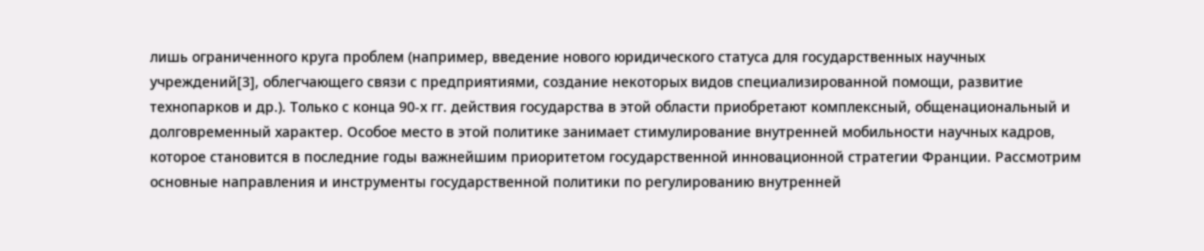лишь ограниченного круга проблем (например, введение нового юридического статуса для государственных научных учреждений[3], облегчающего связи с предприятиями, создание некоторых видов специализированной помощи, развитие технопарков и др.). Только с конца 90-х гг. действия государства в этой области приобретают комплексный, общенациональный и долговременный характер. Особое место в этой политике занимает стимулирование внутренней мобильности научных кадров, которое становится в последние годы важнейшим приоритетом государственной инновационной стратегии Франции. Рассмотрим основные направления и инструменты государственной политики по регулированию внутренней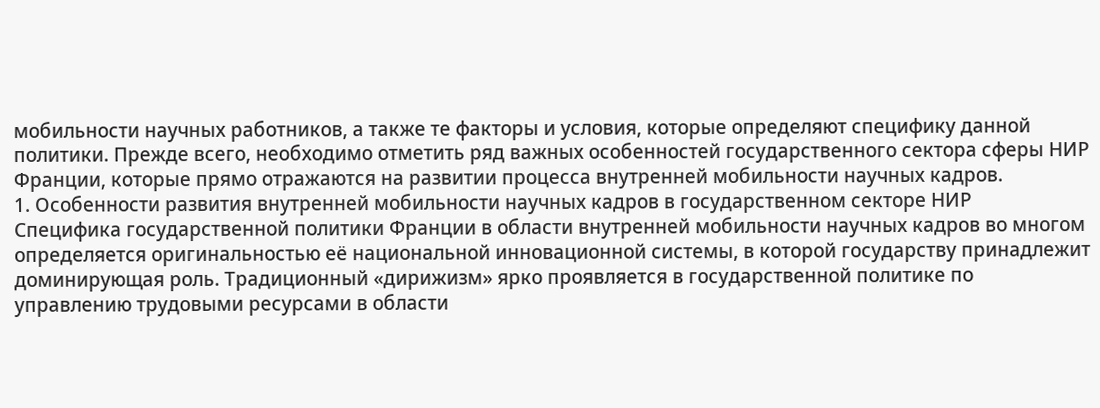мобильности научных работников, а также те факторы и условия, которые определяют специфику данной политики. Прежде всего, необходимо отметить ряд важных особенностей государственного сектора сферы НИР Франции, которые прямо отражаются на развитии процесса внутренней мобильности научных кадров.
1. Особенности развития внутренней мобильности научных кадров в государственном секторе НИР
Специфика государственной политики Франции в области внутренней мобильности научных кадров во многом определяется оригинальностью её национальной инновационной системы, в которой государству принадлежит доминирующая роль. Традиционный «дирижизм» ярко проявляется в государственной политике по управлению трудовыми ресурсами в области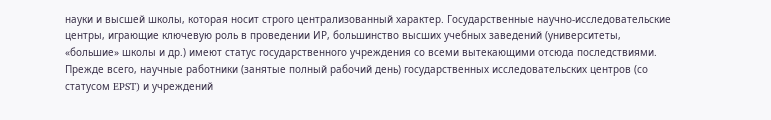науки и высшей школы, которая носит строго централизованный характер. Государственные научно-исследовательские центры, играющие ключевую роль в проведении ИР, большинство высших учебных заведений (университеты, «большие» школы и др.) имеют статус государственного учреждения со всеми вытекающими отсюда последствиями.
Прежде всего, научные работники (занятые полный рабочий день) государственных исследовательских центров (со статусом EPST) и учреждений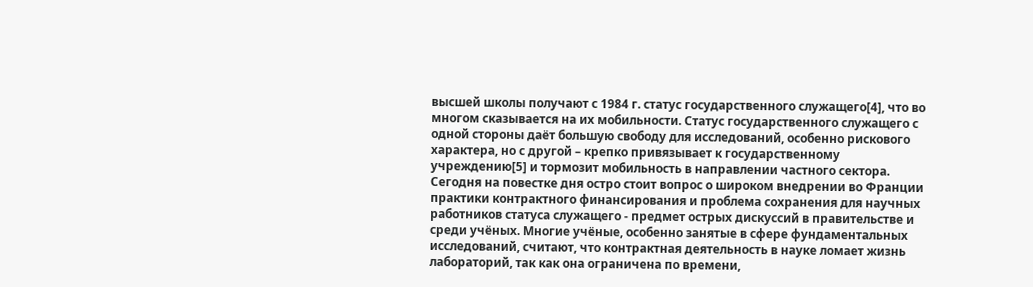высшей школы получают с 1984 г. статус государственного служащего[4], что во многом сказывается на их мобильности. Статус государственного служащего с одной стороны даёт большую свободу для исследований, особенно рискового характера, но с другой – крепко привязывает к государственному учреждению[5] и тормозит мобильность в направлении частного сектора. Сегодня на повестке дня остро стоит вопрос о широком внедрении во Франции практики контрактного финансирования и проблема сохранения для научных работников статуса служащего - предмет острых дискуссий в правительстве и среди учёных. Многие учёные, особенно занятые в сфере фундаментальных исследований, считают, что контрактная деятельность в науке ломает жизнь лабораторий, так как она ограничена по времени,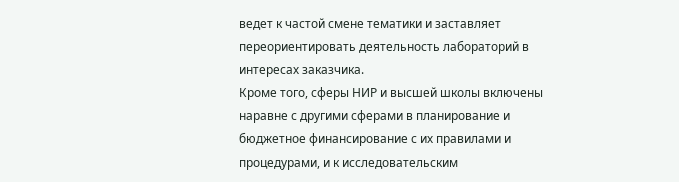ведет к частой смене тематики и заставляет переориентировать деятельность лабораторий в интересах заказчика.
Кроме того, сферы НИР и высшей школы включены наравне с другими сферами в планирование и бюджетное финансирование с их правилами и процедурами, и к исследовательским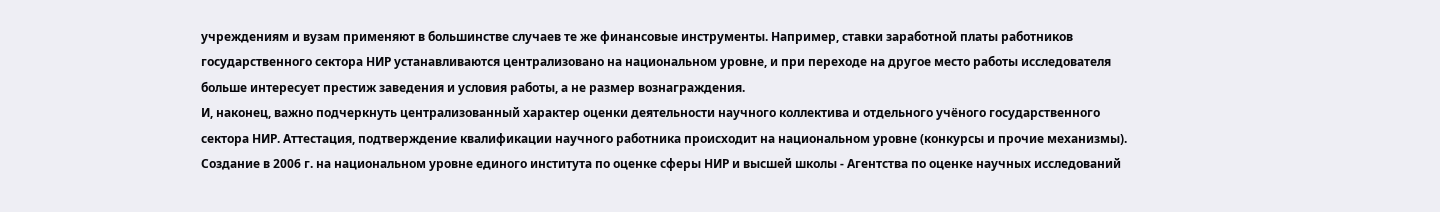учреждениям и вузам применяют в большинстве случаев те же финансовые инструменты. Например, ставки заработной платы работников государственного сектора НИР устанавливаются централизовано на национальном уровне, и при переходе на другое место работы исследователя больше интересует престиж заведения и условия работы, а не размер вознаграждения.
И, наконец, важно подчеркнуть централизованный характер оценки деятельности научного коллектива и отдельного учёного государственного сектора НИР. Аттестация, подтверждение квалификации научного работника происходит на национальном уровне (конкурсы и прочие механизмы). Создание в 2006 г. на национальном уровне единого института по оценке сферы НИР и высшей школы - Агентства по оценке научных исследований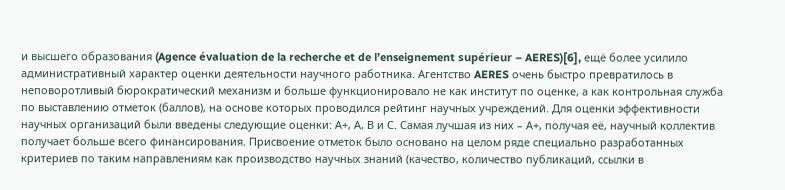и высшего образования (Agence évaluation de la recherche et de l’enseignement supérieur – AERES)[6], ещё более усилило административный характер оценки деятельности научного работника. Агентство AERES очень быстро превратилось в неповоротливый бюрократический механизм и больше функционировало не как институт по оценке, а как контрольная служба по выставлению отметок (баллов), на основе которых проводился рейтинг научных учреждений. Для оценки эффективности научных организаций были введены следующие оценки: А+, А, В и С. Самая лучшая из них – А+, получая её, научный коллектив получает больше всего финансирования. Присвоение отметок было основано на целом ряде специально разработанных критериев по таким направлениям как производство научных знаний (качество, количество публикаций, ссылки в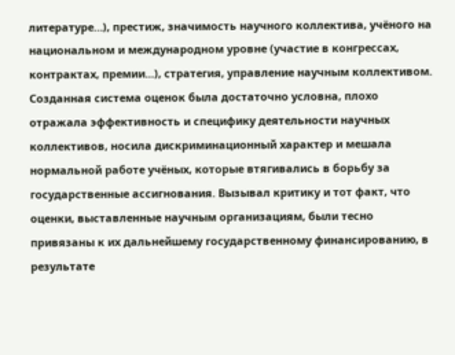литературе…), престиж, значимость научного коллектива, учёного на национальном и международном уровне (участие в конгрессах, контрактах, премии...), стратегия, управление научным коллективом. Созданная система оценок была достаточно условна, плохо отражала эффективность и специфику деятельности научных коллективов, носила дискриминационный характер и мешала нормальной работе учёных, которые втягивались в борьбу за государственные ассигнования. Вызывал критику и тот факт, что оценки, выставленные научным организациям, были тесно привязаны к их дальнейшему государственному финансированию, в результате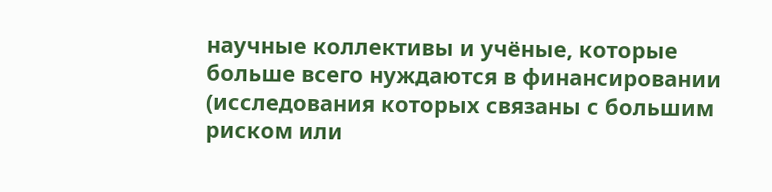научные коллективы и учёные, которые больше всего нуждаются в финансировании (исследования которых связаны с большим риском или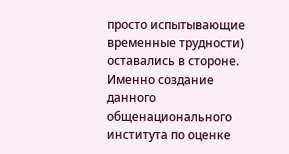просто испытывающие временные трудности) оставались в стороне.
Именно создание данного общенационального института по оценке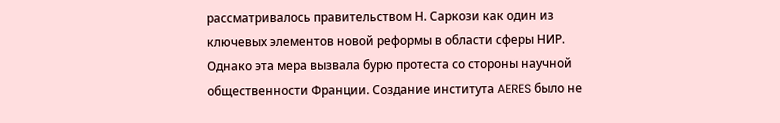рассматривалось правительством Н. Саркози как один из ключевых элементов новой реформы в области сферы НИР. Однако эта мера вызвала бурю протеста со стороны научной общественности Франции. Создание института AERES было не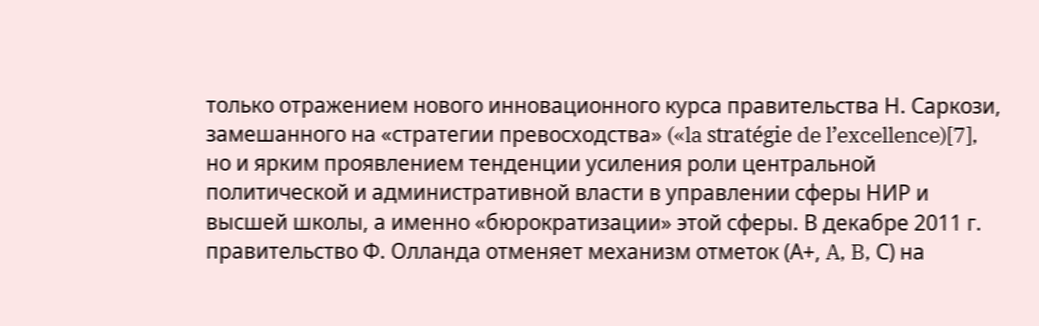только отражением нового инновационного курса правительства Н. Саркози, замешанного на «стратегии превосходства» («la stratégie de l’excellence)[7], но и ярким проявлением тенденции усиления роли центральной политической и административной власти в управлении сферы НИР и высшей школы, а именно «бюрократизации» этой сферы. В декабре 2011 г. правительство Ф. Олланда отменяет механизм отметок (А+, A, B, С) на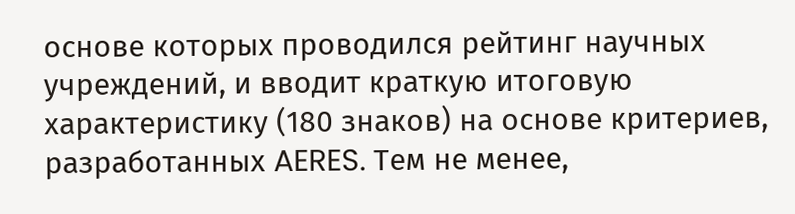основе которых проводился рейтинг научных учреждений, и вводит краткую итоговую характеристику (180 знаков) на основе критериев, разработанных AERES. Тем не менее,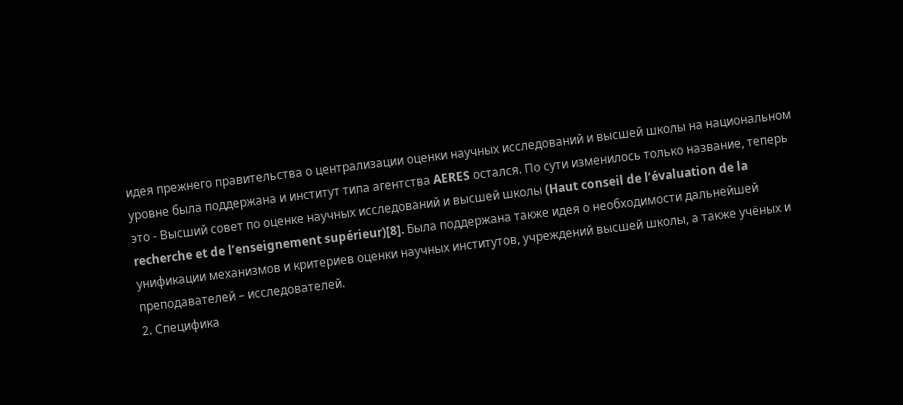идея прежнего правительства о централизации оценки научных исследований и высшей школы на национальном уровне была поддержана и институт типа агентства AERES остался. По сути изменилось только название, теперь это - Высший совет по оценке научных исследований и высшей школы (Haut conseil de l’évaluation de la recherche et de l’enseignement supérieur)[8]. Была поддержана также идея о необходимости дальнейшей унификации механизмов и критериев оценки научных институтов, учреждений высшей школы, а также учёных и преподавателей – исследователей.
2. Специфика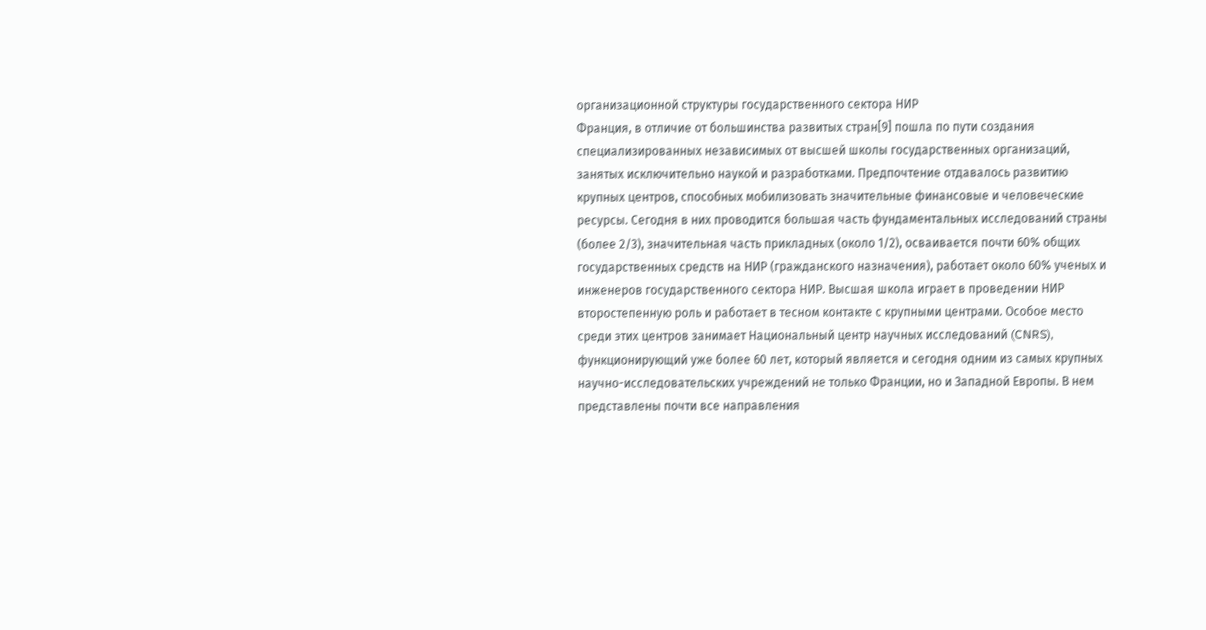организационной структуры государственного сектора НИР
Франция, в отличие от большинства развитых стран[9] пошла по пути создания специализированных независимых от высшей школы государственных организаций, занятых исключительно наукой и разработками. Предпочтение отдавалось развитию крупных центров, способных мобилизовать значительные финансовые и человеческие ресурсы. Сегодня в них проводится большая часть фундаментальных исследований страны (более 2/3), значительная часть прикладных (около 1/2), осваивается почти 60% общих государственных средств на НИР (гражданского назначения), работает около 60% ученых и инженеров государственного сектора НИР. Высшая школа играет в проведении НИР второстепенную роль и работает в тесном контакте с крупными центрами. Особое место среди этих центров занимает Национальный центр научных исследований (CNRS), функционирующий уже более 60 лет, который является и сегодня одним из самых крупных научно-исследовательских учреждений не только Франции, но и Западной Европы. В нем представлены почти все направления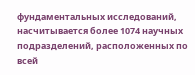фундаментальных исследований, насчитывается более 1074 научных подразделений, расположенных по всей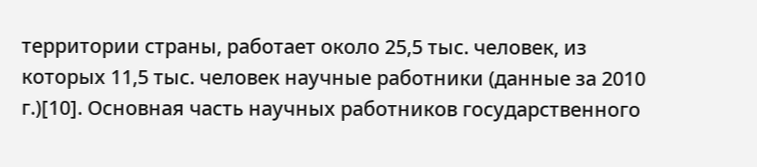территории страны, работает около 25,5 тыс. человек, из которых 11,5 тыс. человек научные работники (данные за 2010 г.)[10]. Основная часть научных работников государственного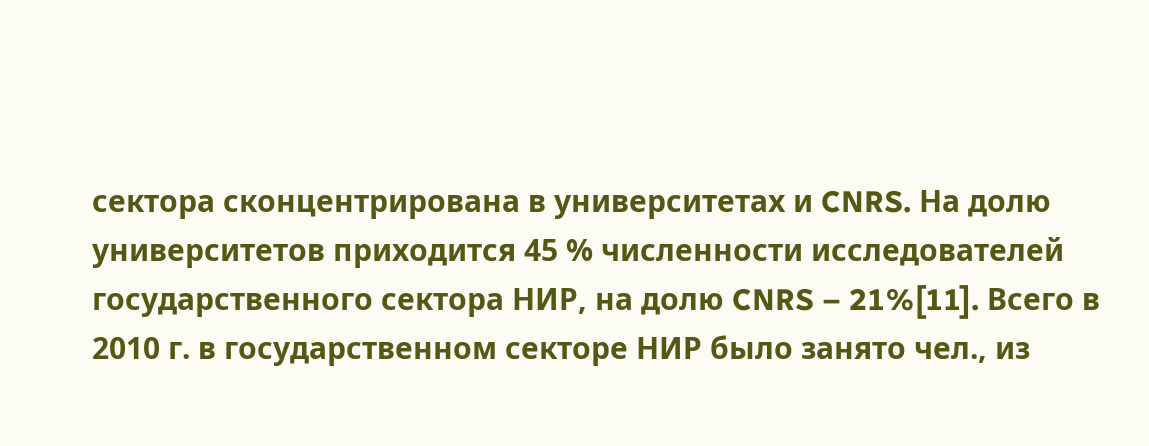сектора сконцентрирована в университетах и CNRS. На долю университетов приходится 45 % численности исследователей государственного сектора НИР, на долю CNRS – 21%[11]. Всего в 2010 г. в государственном секторе НИР было занято чел., из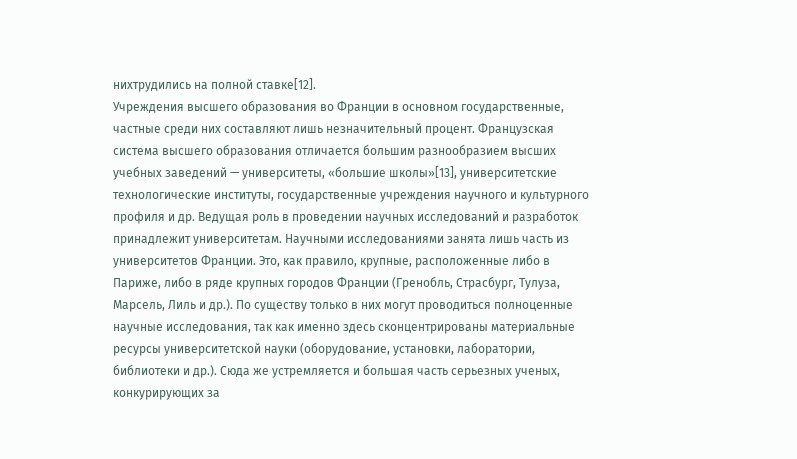нихтрудились на полной ставке[12].
Учреждения высшего образования во Франции в основном государственные, частные среди них составляют лишь незначительный процент. Французская система высшего образования отличается большим разнообразием высших учебных заведений — университеты, «большие школы»[13], университетские технологические институты, государственные учреждения научного и культурного профиля и др. Ведущая роль в проведении научных исследований и разработок принадлежит университетам. Научными исследованиями занята лишь часть из университетов Франции. Это, как правило, крупные, расположенные либо в Париже, либо в ряде крупных городов Франции (Гренобль, Страсбург, Тулуза, Марсель, Лиль и др.). По существу только в них могут проводиться полноценные научные исследования, так как именно здесь сконцентрированы материальные ресурсы университетской науки (оборудование, установки, лаборатории, библиотеки и др.). Сюда же устремляется и большая часть серьезных ученых, конкурирующих за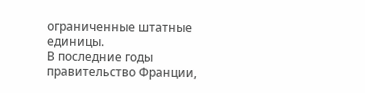ограниченные штатные единицы.
В последние годы правительство Франции,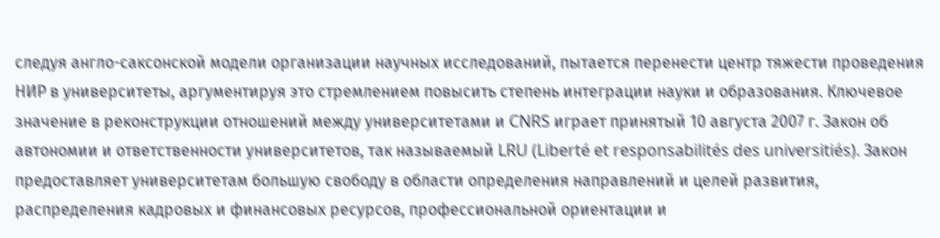следуя англо-саксонской модели организации научных исследований, пытается перенести центр тяжести проведения НИР в университеты, аргументируя это стремлением повысить степень интеграции науки и образования. Ключевое значение в реконструкции отношений между университетами и CNRS играет принятый 10 августа 2007 г. Закон об автономии и ответственности университетов, так называемый LRU (Liberté et responsabilités des universitiés). Закон предоставляет университетам большую свободу в области определения направлений и целей развития, распределения кадровых и финансовых ресурсов, профессиональной ориентации и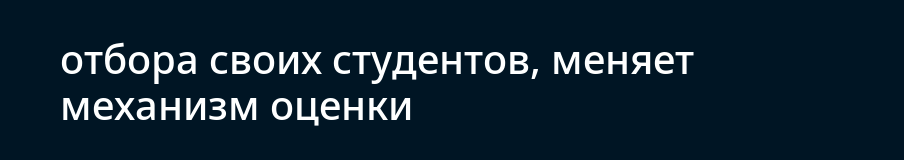отбора своих студентов, меняет механизм оценки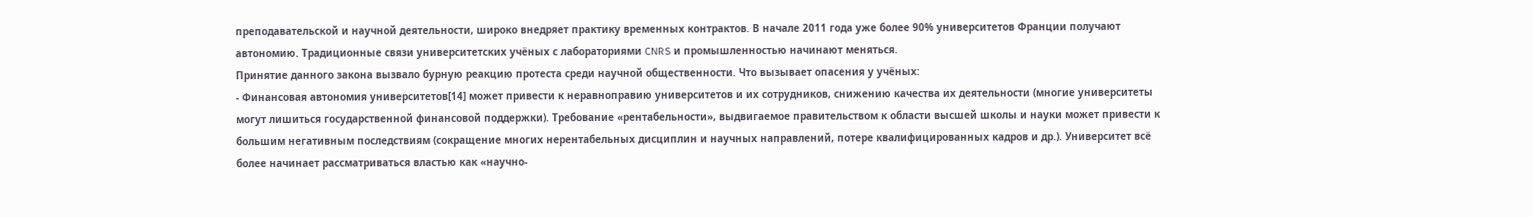преподавательской и научной деятельности, широко внедряет практику временных контрактов. В начале 2011 года уже более 90% университетов Франции получают автономию. Традиционные связи университетских учёных с лабораториями CNRS и промышленностью начинают меняться.
Принятие данного закона вызвало бурную реакцию протеста среди научной общественности. Что вызывает опасения у учёных:
- Финансовая автономия университетов[14] может привести к неравноправию университетов и их сотрудников, снижению качества их деятельности (многие университеты могут лишиться государственной финансовой поддержки). Требование «рентабельности», выдвигаемое правительством к области высшей школы и науки может привести к большим негативным последствиям (сокращение многих нерентабельных дисциплин и научных направлений, потере квалифицированных кадров и др.). Университет всё более начинает рассматриваться властью как «научно-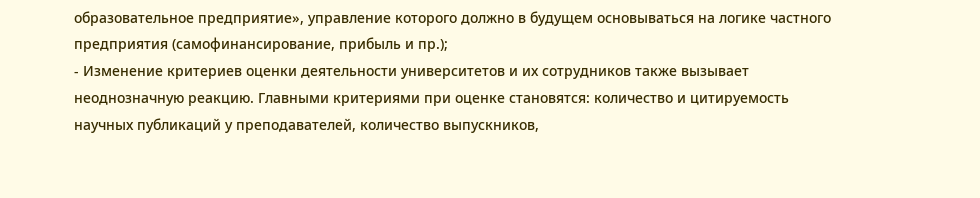образовательное предприятие», управление которого должно в будущем основываться на логике частного предприятия (самофинансирование, прибыль и пр.);
- Изменение критериев оценки деятельности университетов и их сотрудников также вызывает неоднозначную реакцию. Главными критериями при оценке становятся: количество и цитируемость научных публикаций у преподавателей, количество выпускников,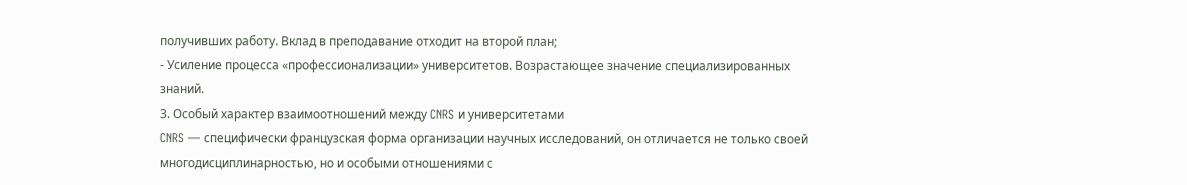получивших работу. Вклад в преподавание отходит на второй план;
- Усиление процесса «профессионализации» университетов. Возрастающее значение специализированных знаний.
3. Особый характер взаимоотношений между CNRS и университетами
CNRS — специфически французская форма организации научных исследований, он отличается не только своей многодисциплинарностью, но и особыми отношениями с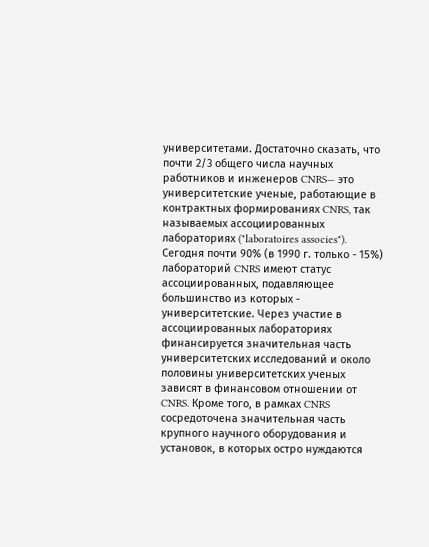университетами. Достаточно сказать, что почти 2/3 общего числа научных работников и инженеров CNRS— это университетские ученые, работающие в контрактных формированиях CNRS, так называемых ассоциированных лабораториях ("laboratoires associes"). Сегодня почти 90% (в 1990 г. только - 15%) лабораторий CNRS имеют статус ассоциированных, подавляющее большинство из которых - университетские. Через участие в ассоциированных лабораториях финансируется значительная часть университетских исследований и около половины университетских ученых зависят в финансовом отношении от CNRS. Кроме того, в рамках CNRS сосредоточена значительная часть крупного научного оборудования и установок, в которых остро нуждаются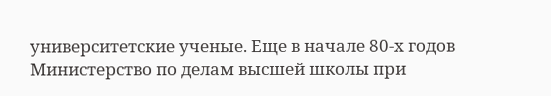университетские ученые. Еще в начале 80-х годов Министерство по делам высшей школы при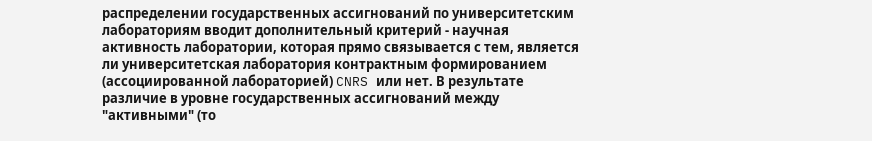распределении государственных ассигнований по университетским лабораториям вводит дополнительный критерий - научная активность лаборатории, которая прямо связывается с тем, является ли университетская лаборатория контрактным формированием (ассоциированной лабораторией) CNRS или нет. В результате различие в уровне государственных ассигнований между "активными" (то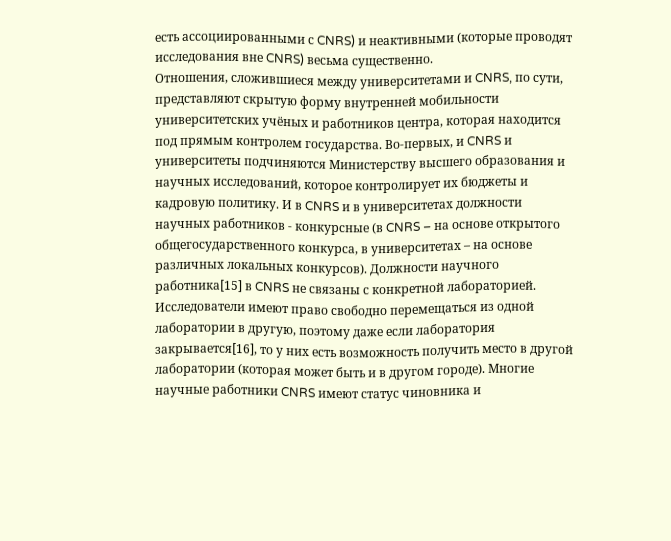есть ассоциированными с CNRS) и неактивными (которые проводят исследования вне CNRS) весьма существенно.
Отношения, сложившиеся между университетами и CNRS, по сути, представляют скрытую форму внутренней мобильности университетских учёных и работников центра, которая находится под прямым контролем государства. Во-первых, и CNRS и университеты подчиняются Министерству высшего образования и научных исследований, которое контролирует их бюджеты и кадровую политику. И в CNRS и в университетах должности научных работников - конкурсные (в CNRS – на основе открытого общегосударственного конкурса, в университетах – на основе различных локальных конкурсов). Должности научного работника[15] в CNRS не связаны с конкретной лабораторией. Исследователи имеют право свободно перемещаться из одной лаборатории в другую, поэтому даже если лаборатория закрывается[16], то у них есть возможность получить место в другой лаборатории (которая может быть и в другом городе). Многие научные работники CNRS имеют статус чиновника и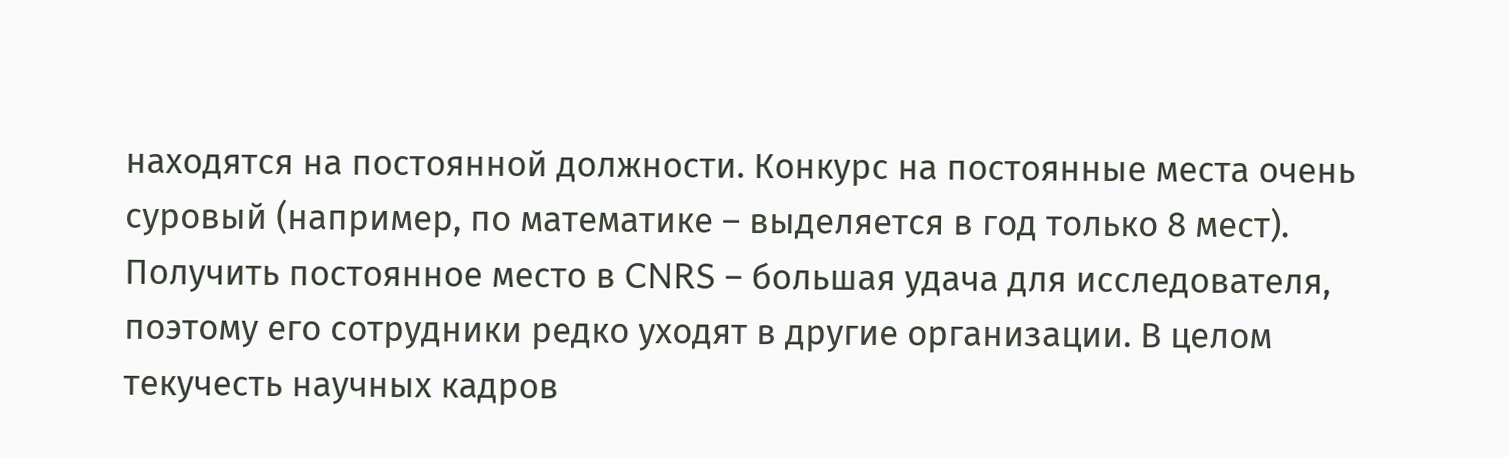находятся на постоянной должности. Конкурс на постоянные места очень суровый (например, по математике – выделяется в год только 8 мест). Получить постоянное место в CNRS – большая удача для исследователя, поэтому его сотрудники редко уходят в другие организации. В целом текучесть научных кадров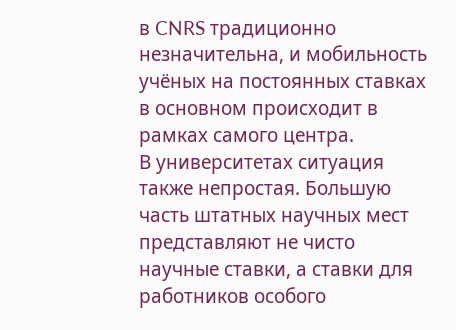в CNRS традиционно незначительна, и мобильность учёных на постоянных ставках в основном происходит в рамках самого центра.
В университетах ситуация также непростая. Большую часть штатных научных мест представляют не чисто научные ставки, а ставки для работников особого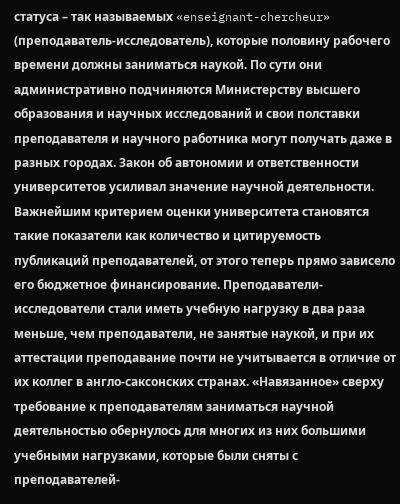статуса – так называемых «enseignant-chercheur» (преподаватель-исследователь), которые половину рабочего времени должны заниматься наукой. По сути они административно подчиняются Министерству высшего образования и научных исследований и свои полставки преподавателя и научного работника могут получать даже в разных городах. Закон об автономии и ответственности университетов усиливал значение научной деятельности. Важнейшим критерием оценки университета становятся такие показатели как количество и цитируемость публикаций преподавателей, от этого теперь прямо зависело его бюджетное финансирование. Преподаватели-исследователи стали иметь учебную нагрузку в два раза меньше, чем преподаватели, не занятые наукой, и при их аттестации преподавание почти не учитывается в отличие от их коллег в англо-саксонских странах. «Навязанное» сверху требование к преподавателям заниматься научной деятельностью обернулось для многих из них большими учебными нагрузками, которые были сняты с преподавателей-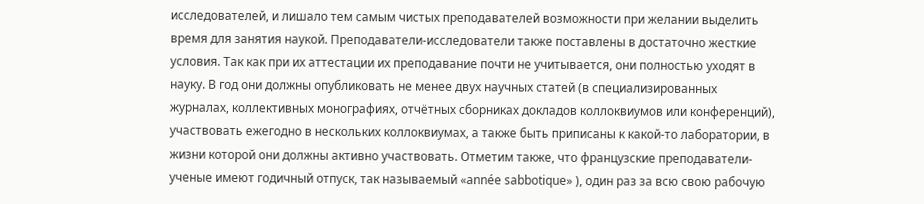исследователей, и лишало тем самым чистых преподавателей возможности при желании выделить время для занятия наукой. Преподаватели-исследователи также поставлены в достаточно жесткие условия. Так как при их аттестации их преподавание почти не учитывается, они полностью уходят в науку. В год они должны опубликовать не менее двух научных статей (в специализированных журналах, коллективных монографиях, отчётных сборниках докладов коллоквиумов или конференций), участвовать ежегодно в нескольких коллоквиумах, а также быть приписаны к какой-то лаборатории, в жизни которой они должны активно участвовать. Отметим также, что французские преподаватели-ученые имеют годичный отпуск, так называемый «année sabbotique» ), один раз за всю свою рабочую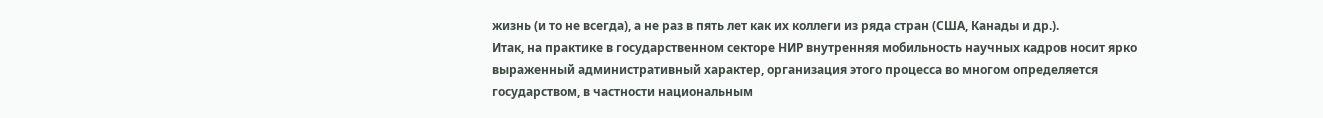жизнь (и то не всегда), а не раз в пять лет как их коллеги из ряда стран (США, Канады и др.).
Итак, на практике в государственном секторе НИР внутренняя мобильность научных кадров носит ярко выраженный административный характер, организация этого процесса во многом определяется государством, в частности национальным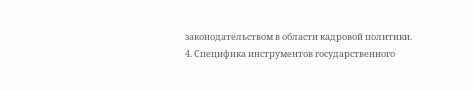законодательством в области кадровой политики.
4. Специфика инструментов государственного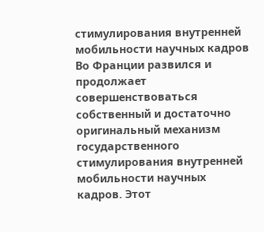стимулирования внутренней мобильности научных кадров
Во Франции развился и продолжает совершенствоваться собственный и достаточно оригинальный механизм государственного стимулирования внутренней мобильности научных кадров. Этот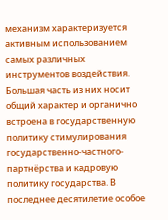механизм характеризуется активным использованием самых различных инструментов воздействия. Большая часть из них носит общий характер и органично встроена в государственную политику стимулирования государственно-частного-партнёрства и кадровую политику государства. В последнее десятилетие особое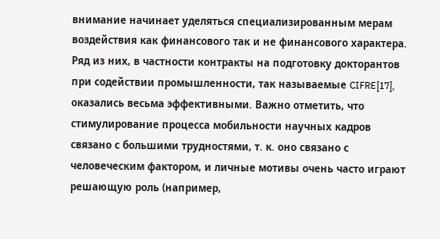внимание начинает уделяться специализированным мерам воздействия как финансового так и не финансового характера. Ряд из них, в частности контракты на подготовку докторантов при содействии промышленности, так называемые CIFRE[17], оказались весьма эффективными. Важно отметить, что стимулирование процесса мобильности научных кадров связано с большими трудностями, т. к. оно связано с человеческим фактором, и личные мотивы очень часто играют решающую роль (например,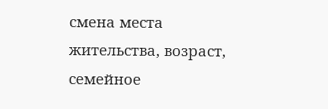смена места жительства, возраст, семейное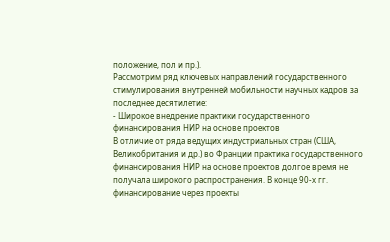положение, пол и пр.).
Рассмотрим ряд ключевых направлений государственного стимулирования внутренней мобильности научных кадров за последнее десятилетие:
- Широкое внедрение практики государственного финансирования НИР на основе проектов
В отличие от ряда ведущих индустриальных стран (США, Великобритания и др.) во Франции практика государственного финансирования НИР на основе проектов долгое время не получала широкого распространения. В конце 90-х гг. финансирование через проекты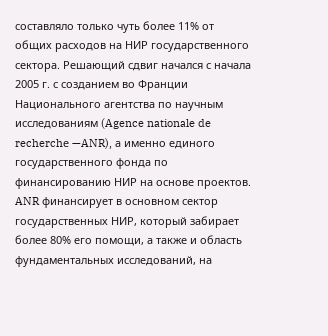составляло только чуть более 11% от общих расходов на НИР государственного сектора. Решающий сдвиг начался с начала 2005 г. с созданием во Франции Национального агентства по научным исследованиям (Agence nationale de recherchе —ANR), а именно единого государственного фонда по финансированию НИР на основе проектов. ANR финансирует в основном сектор государственных НИР, который забирает более 80% его помощи, а также и область фундаментальных исследований, на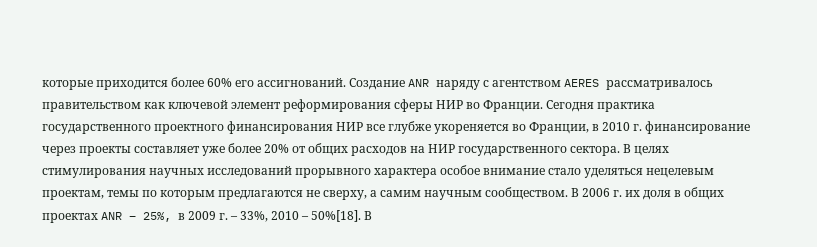которые приходится более 60% его ассигнований. Создание ANR наряду с агентством AERES рассматривалось правительством как ключевой элемент реформирования сферы НИР во Франции. Сегодня практика государственного проектного финансирования НИР все глубже укореняется во Франции, в 2010 г. финансирование через проекты составляет уже более 20% от общих расходов на НИР государственного сектора. В целях стимулирования научных исследований прорывного характера особое внимание стало уделяться нецелевым проектам, темы по которым предлагаются не сверху, а самим научным сообществом. В 2006 г. их доля в общих проектах ANR – 25%, в 2009 г. – 33%, 2010 – 50%[18]. В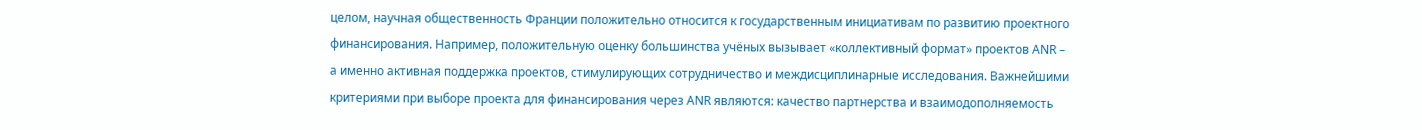целом, научная общественность Франции положительно относится к государственным инициативам по развитию проектного финансирования. Например, положительную оценку большинства учёных вызывает «коллективный формат» проектов ANR – а именно активная поддержка проектов, стимулирующих сотрудничество и междисциплинарные исследования. Важнейшими критериями при выборе проекта для финансирования через ANR являются: качество партнерства и взаимодополняемость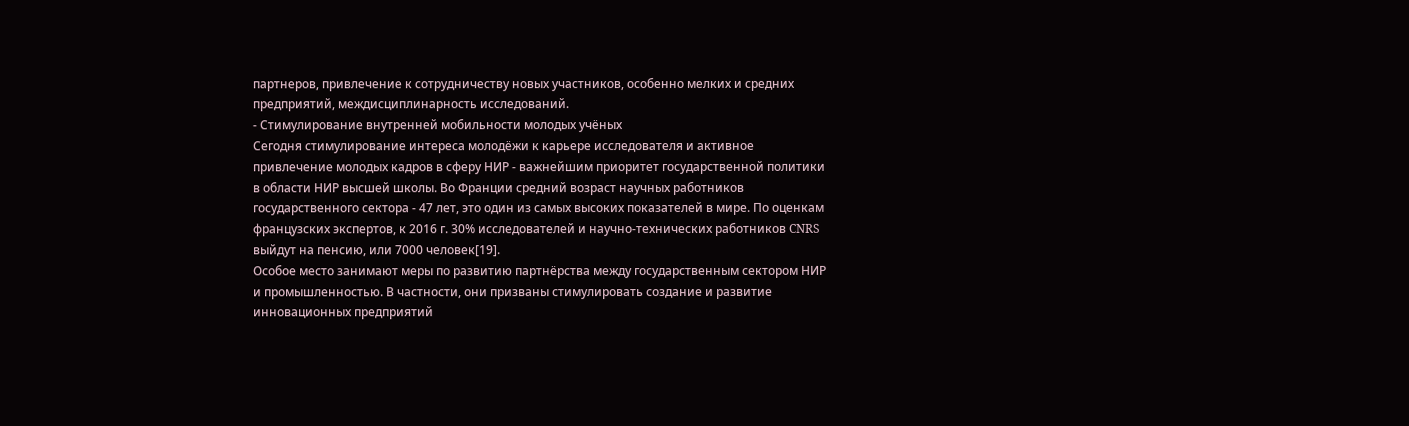партнеров, привлечение к сотрудничеству новых участников, особенно мелких и средних предприятий, междисциплинарность исследований.
- Стимулирование внутренней мобильности молодых учёных
Сегодня стимулирование интереса молодёжи к карьере исследователя и активное привлечение молодых кадров в сферу НИР - важнейшим приоритет государственной политики в области НИР высшей школы. Во Франции средний возраст научных работников государственного сектора - 47 лет, это один из самых высоких показателей в мире. По оценкам французских экспертов, к 2016 г. 30% исследователей и научно-технических работников CNRS выйдут на пенсию, или 7000 человек[19].
Особое место занимают меры по развитию партнёрства между государственным сектором НИР и промышленностью. В частности, они призваны стимулировать создание и развитие инновационных предприятий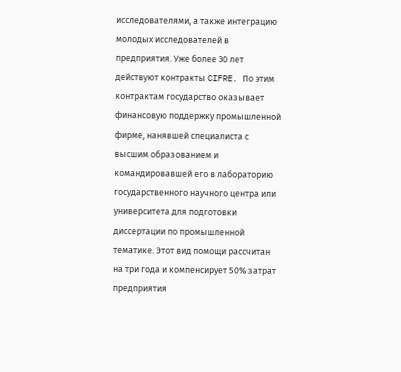исследователями, а также интеграцию молодых исследователей в предприятия. Уже более 30 лет действуют контракты CIFRE. По этим контрактам государство оказывает финансовую поддержку промышленной фирме, нанявшей специалиста с высшим образованием и командировавшей его в лабораторию государственного научного центра или университета для подготовки диссертации по промышленной тематике. Этот вид помощи рассчитан на три года и компенсирует 50% затрат предприятия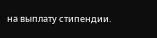на выплату стипендии.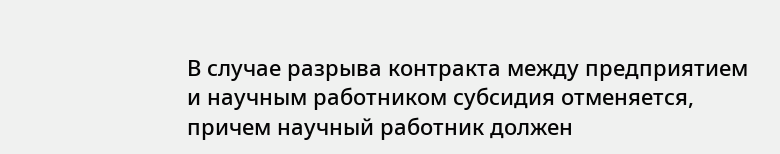В случае разрыва контракта между предприятием и научным работником субсидия отменяется, причем научный работник должен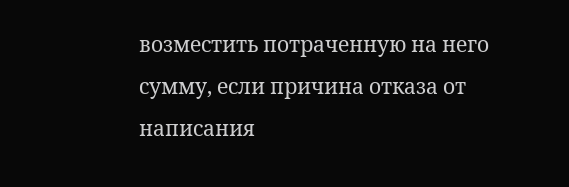возместить потраченную на него сумму, если причина отказа от написания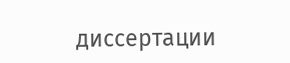диссертации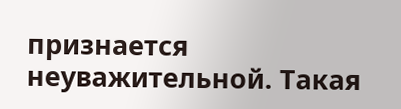признается неуважительной. Такая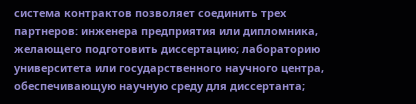система контрактов позволяет соединить трех партнеров: инженера предприятия или дипломника, желающего подготовить диссертацию; лабораторию университета или государственного научного центра, обеспечивающую научную среду для диссертанта;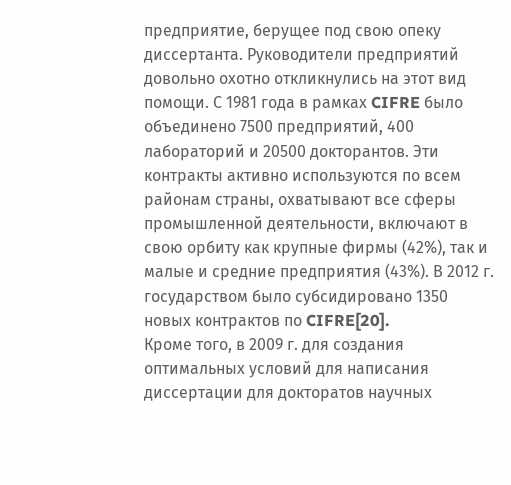предприятие, берущее под свою опеку диссертанта. Руководители предприятий довольно охотно откликнулись на этот вид помощи. С 1981 года в рамках CIFRE было объединено 7500 предприятий, 400 лабораторий и 20500 докторантов. Эти контракты активно используются по всем районам страны, охватывают все сферы промышленной деятельности, включают в свою орбиту как крупные фирмы (42%), так и малые и средние предприятия (43%). В 2012 г. государством было субсидировано 1350 новых контрактов по CIFRE[20].
Кроме того, в 2009 г. для создания оптимальных условий для написания диссертации для докторатов научных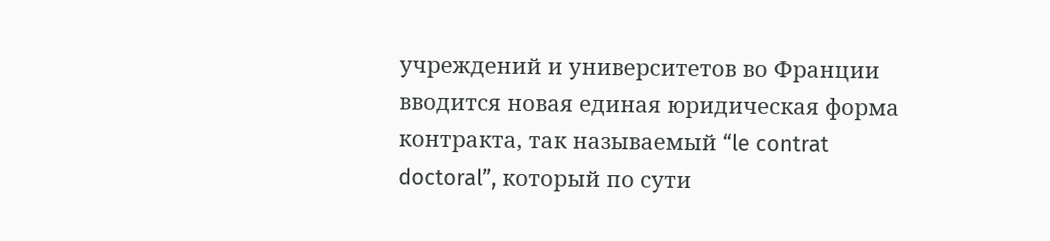учреждений и университетов во Франции вводится новая единая юридическая форма контракта, так называемый “le contrat doctoral”, который по сути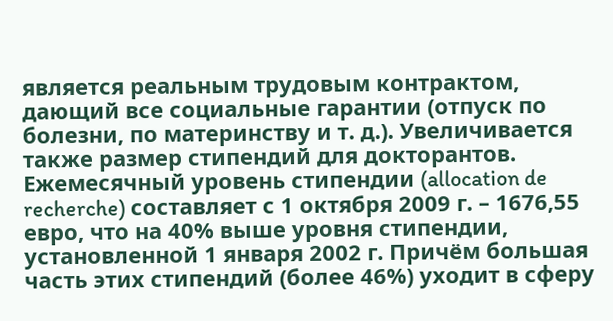является реальным трудовым контрактом, дающий все социальные гарантии (отпуск по болезни, по материнству и т. д.). Увеличивается также размер стипендий для докторантов. Ежемесячный уровень стипендии (allocation de recherche) составляет с 1 октября 2009 г. – 1676,55 евро, что на 40% выше уровня стипендии, установленной 1 января 2002 г. Причём большая часть этих стипендий (более 46%) уходит в сферу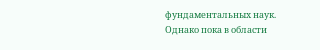фундаментальных наук. Однако пока в области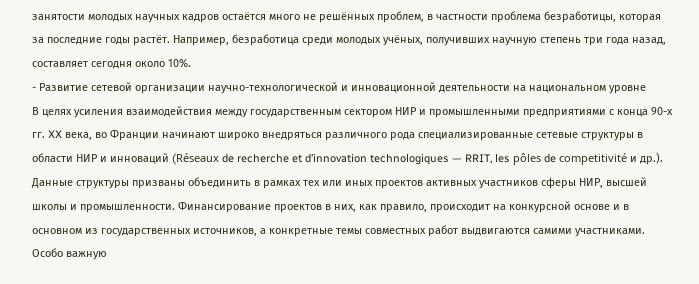занятости молодых научных кадров остаётся много не решённых проблем, в частности проблема безработицы, которая за последние годы растёт. Например, безработица среди молодых учёных, получивших научную степень три года назад, составляет сегодня около 10%.
- Развитие сетевой организации научно-технологической и инновационной деятельности на национальном уровне
В целях усиления взаимодействия между государственным сектором НИР и промышленными предприятиями с конца 90-х гг. XX века, во Франции начинают широко внедряться различного рода специализированные сетевые структуры в области НИР и инноваций (Réseaux de recherche et d’innovation technologiques — RRIT, les pôles de competitivité и др.). Данные структуры призваны объединить в рамках тех или иных проектов активных участников сферы НИР, высшей школы и промышленности. Финансирование проектов в них, как правило, происходит на конкурсной основе и в основном из государственных источников, а конкретные темы совместных работ выдвигаются самими участниками. Особо важную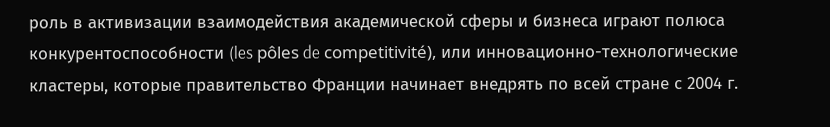роль в активизации взаимодействия академической сферы и бизнеса играют полюса конкурентоспособности (les pôles de competitivité), или инновационно-технологические кластеры, которые правительство Франции начинает внедрять по всей стране с 2004 г.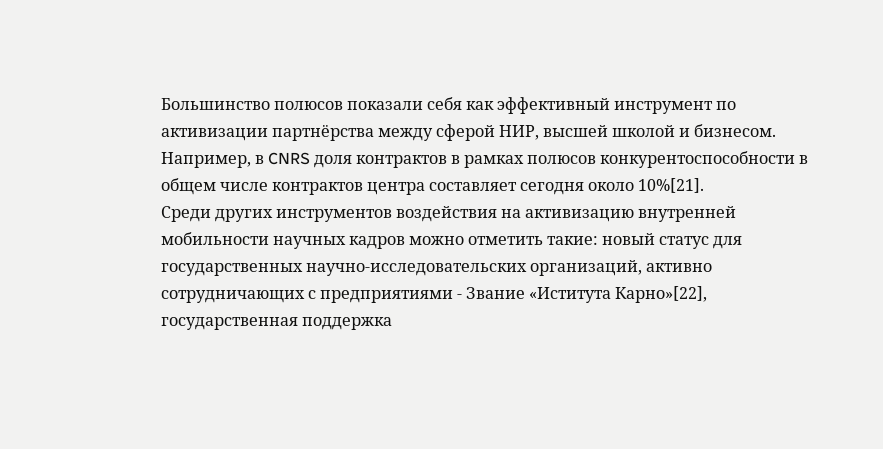Большинство полюсов показали себя как эффективный инструмент по активизации партнёрства между сферой НИР, высшей школой и бизнесом. Например, в CNRS доля контрактов в рамках полюсов конкурентоспособности в общем числе контрактов центра составляет сегодня около 10%[21].
Среди других инструментов воздействия на активизацию внутренней мобильности научных кадров можно отметить такие: новый статус для государственных научно-исследовательских организаций, активно сотрудничающих с предприятиями - Звание «Иститута Карно»[22], государственная поддержка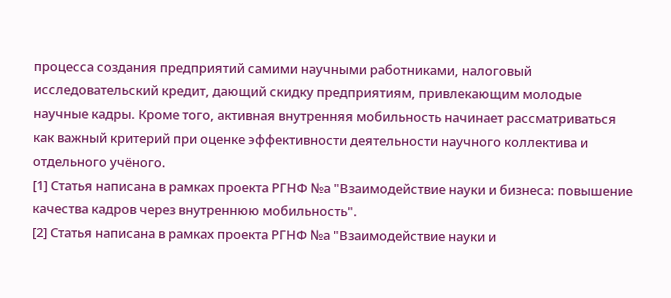процесса создания предприятий самими научными работниками, налоговый исследовательский кредит, дающий скидку предприятиям, привлекающим молодые научные кадры. Кроме того, активная внутренняя мобильность начинает рассматриваться как важный критерий при оценке эффективности деятельности научного коллектива и отдельного учёного.
[1] Статья написана в рамках проекта РГНФ №а "Взаимодействие науки и бизнеса: повышение качества кадров через внутреннюю мобильность".
[2] Статья написана в рамках проекта РГНФ №а "Взаимодействие науки и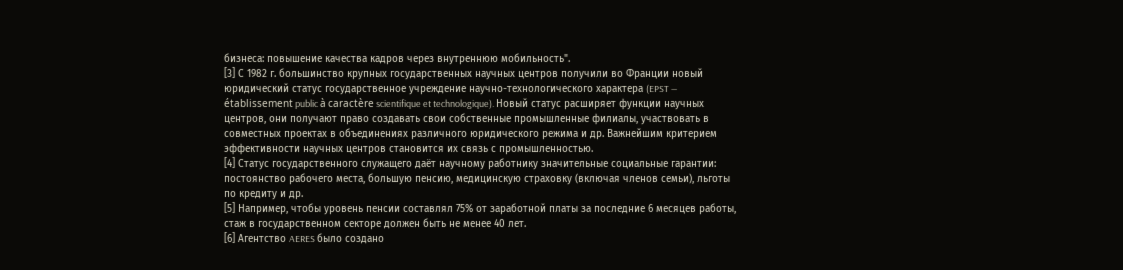бизнеса: повышение качества кадров через внутреннюю мобильность".
[3] С 1982 г. большинство крупных государственных научных центров получили во Франции новый юридический статус государственное учреждение научно-технологического характера (EPST — établissement public à caractère scientifique et technologique). Новый статус расширяет функции научных центров, они получают право создавать свои собственные промышленные филиалы, участвовать в совместных проектах в объединениях различного юридического режима и др. Важнейшим критерием эффективности научных центров становится их связь с промышленностью.
[4] Статус государственного служащего даёт научному работнику значительные социальные гарантии: постоянство рабочего места, большую пенсию, медицинскую страховку (включая членов семьи), льготы по кредиту и др.
[5] Например, чтобы уровень пенсии составлял 75% от заработной платы за последние 6 месяцев работы, стаж в государственном секторе должен быть не менее 40 лет.
[6] Агентство AERES было создано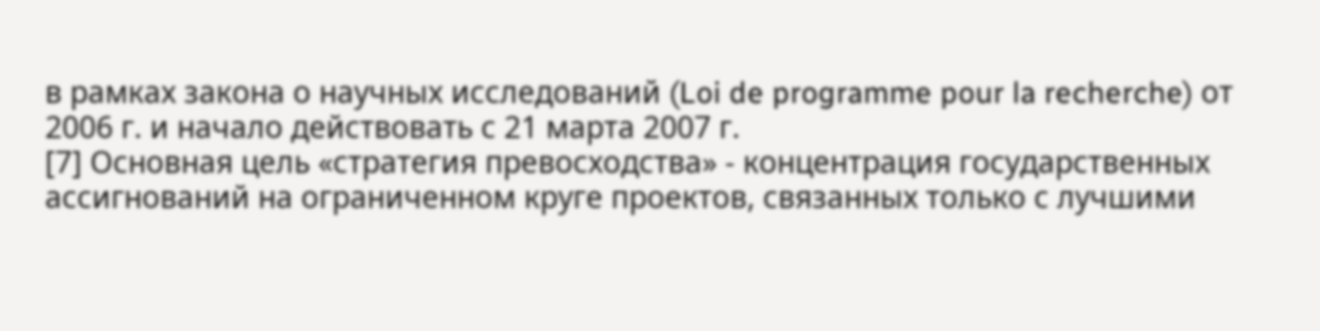в рамках закона о научных исследований (Loi de programme pour la recherche) от 2006 г. и начало действовать с 21 марта 2007 г.
[7] Основная цель «стратегия превосходства» - концентрация государственных ассигнований на ограниченном круге проектов, связанных только с лучшими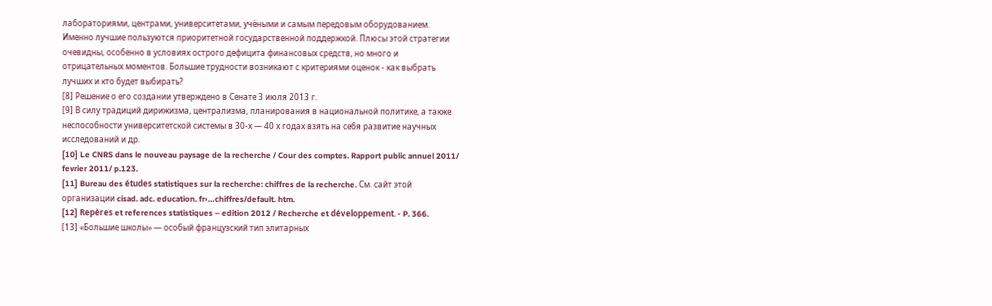лабораториями, центрами, университетами, учёными и самым передовым оборудованием. Именно лучшие пользуются приоритетной государственной поддержкой. Плюсы этой стратегии очевидны, особенно в условиях острого дефицита финансовых средств, но много и отрицательных моментов. Большие трудности возникают с критериями оценок - как выбрать лучших и кто будет выбирать?
[8] Решение о его создании утверждено в Сенате 3 июля 2013 г.
[9] В силу традиций дирижизма, централизма, планирования в национальной политике, а также неспособности университетской системы в 30-х — 40 х годах взять на себя развитие научных исследований и др.
[10] Le CNRS dans le nouveau paysage de la recherche / Cour des comptes. Rapport public annuel 2011/ fevrier 2011/ p.123.
[11] Bureau des études statistiques sur la recherche: chiffres de la recherche. См. сайт этой организации cisad. adc. education. fr›…chiffres/default. htm.
[12] Repères et references statistiques – edition 2012 / Recherche et développement. - P. 366.
[13] «Большие школы» — особый французский тип элитарных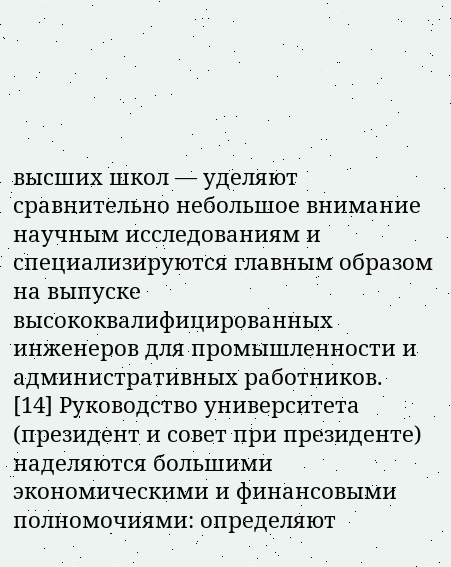высших школ — уделяют сравнительно небольшое внимание научным исследованиям и специализируются главным образом на выпуске высококвалифицированных инженеров для промышленности и административных работников.
[14] Руководство университета (президент и совет при президенте) наделяются большими экономическими и финансовыми полномочиями: определяют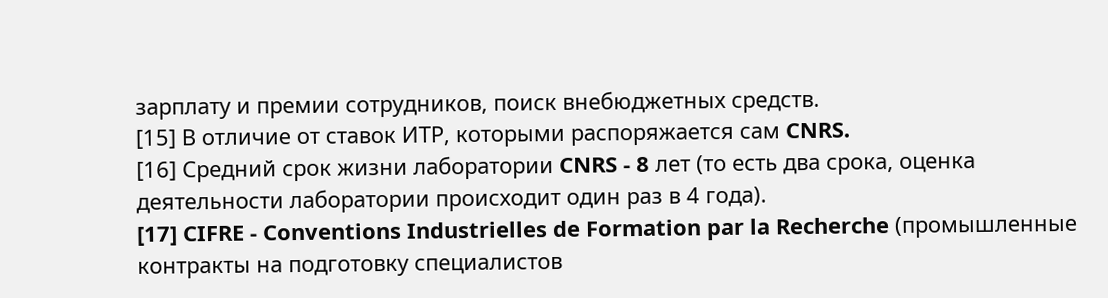зарплату и премии сотрудников, поиск внебюджетных средств.
[15] В отличие от ставок ИТР, которыми распоряжается сам CNRS.
[16] Средний срок жизни лаборатории CNRS - 8 лет (то есть два срока, оценка деятельности лаборатории происходит один раз в 4 года).
[17] CIFRE - Conventions Industrielles de Formation par la Recherche (промышленные контракты на подготовку специалистов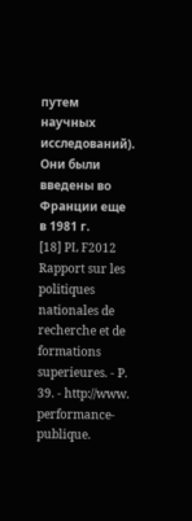путем научных исследований). Они были введены во Франции еще в 1981 г.
[18] PL F2012 Rapport sur les politiques nationales de recherche et de formations superieures. - P. 39. - http://www. performance-publique.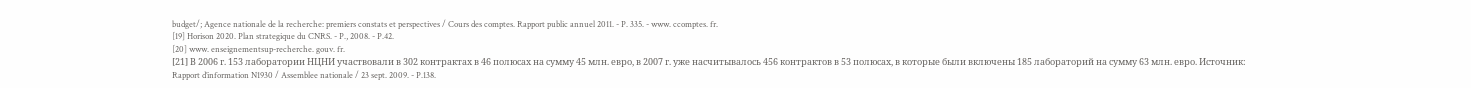budget/; Agence nationale de la recherche: premiers constats et perspectives / Cours des comptes. Rapport public annuel 2011. - P. 335. - www. ccomptes. fr.
[19] Horison 2020. Plan strategique du CNRS. - P., 2008. - P.42.
[20] www. enseignementsup-recherche. gouv. fr.
[21] В 2006 г. 153 лаборатории НЦНИ участвовали в 302 контрактах в 46 полюсах на сумму 45 млн. евро, в 2007 г. уже насчитывалось 456 контрактов в 53 полюсах, в которые были включены 185 лабораторий на сумму 63 млн. евро. Источник: Rapport d’information N1930 / Assemblee nationale / 23 sept. 2009. - P.138.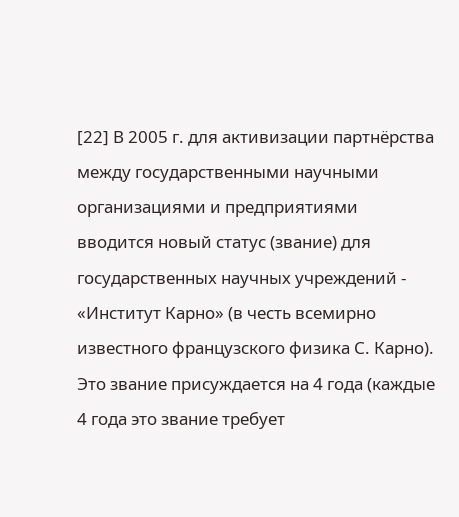[22] В 2005 г. для активизации партнёрства между государственными научными организациями и предприятиями вводится новый статус (звание) для государственных научных учреждений - «Институт Карно» (в честь всемирно известного французского физика С. Карно). Это звание присуждается на 4 года (каждые 4 года это звание требует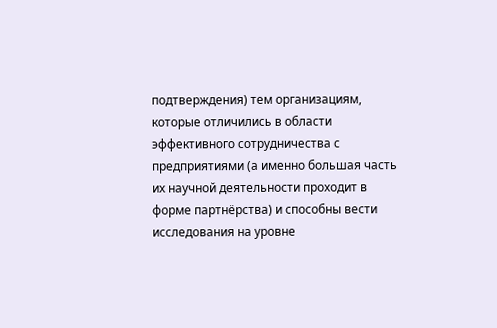подтверждения) тем организациям, которые отличились в области эффективного сотрудничества с предприятиями (а именно большая часть их научной деятельности проходит в форме партнёрства) и способны вести исследования на уровне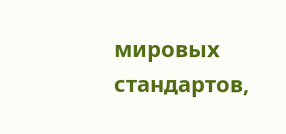мировых стандартов,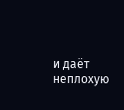и даёт неплохую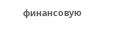финансовую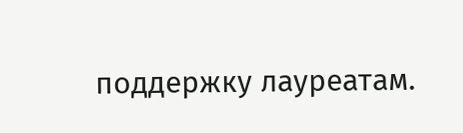поддержку лауреатам.